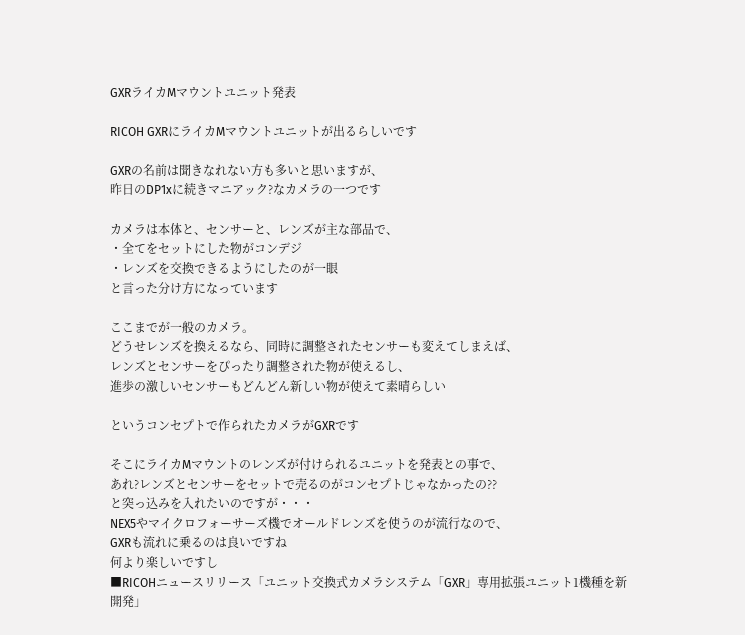GXRライカMマウントユニット発表

RICOH GXRにライカMマウントユニットが出るらしいです

GXRの名前は聞きなれない方も多いと思いますが、
昨日のDP1xに続きマニアック?なカメラの一つです

カメラは本体と、センサーと、レンズが主な部品で、
・全てをセットにした物がコンデジ
・レンズを交換できるようにしたのが一眼
と言った分け方になっています

ここまでが一般のカメラ。
どうせレンズを換えるなら、同時に調整されたセンサーも変えてしまえば、
レンズとセンサーをぴったり調整された物が使えるし、
進歩の激しいセンサーもどんどん新しい物が使えて素晴らしい

というコンセプトで作られたカメラがGXRです

そこにライカMマウントのレンズが付けられるユニットを発表との事で、
あれ?レンズとセンサーをセットで売るのがコンセプトじゃなかったの??
と突っ込みを入れたいのですが・・・
NEX5やマイクロフォーサーズ機でオールドレンズを使うのが流行なので、
GXRも流れに乗るのは良いですね
何より楽しいですし
■RICOHニュースリリース「ユニット交換式カメラシステム「GXR」専用拡張ユニット1機種を新開発」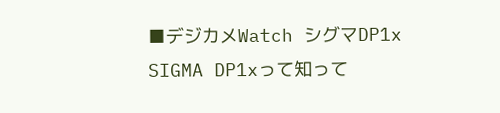■デジカメWatch シグマDP1x
SIGMA DP1xって知って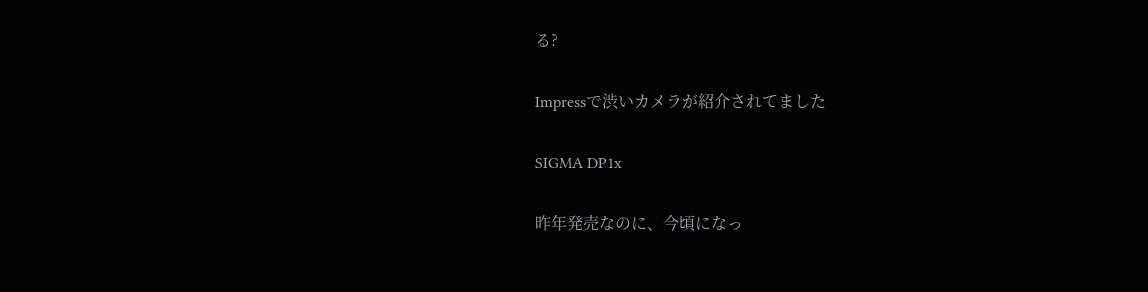る?

Impressで渋いカメラが紹介されてました

SIGMA DP1x

昨年発売なのに、今頃になっ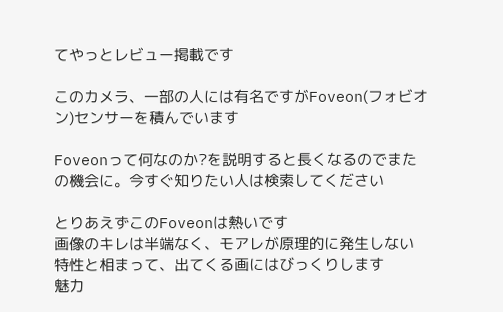てやっとレビュー掲載です

このカメラ、一部の人には有名ですがFoveon(フォビオン)センサーを積んでいます

Foveonって何なのか?を説明すると長くなるのでまたの機会に。今すぐ知りたい人は検索してください

とりあえずこのFoveonは熱いです
画像のキレは半端なく、モアレが原理的に発生しない特性と相まって、出てくる画にはびっくりします
魅力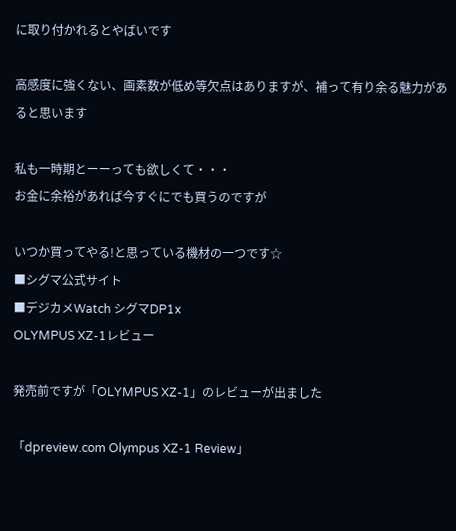に取り付かれるとやばいです

高感度に強くない、画素数が低め等欠点はありますが、補って有り余る魅力があると思います

私も一時期とーーっても欲しくて・・・
お金に余裕があれば今すぐにでも買うのですが

いつか買ってやる!と思っている機材の一つです☆
■シグマ公式サイト
■デジカメWatch シグマDP1x
OLYMPUS XZ-1レビュー

発売前ですが「OLYMPUS XZ-1」のレビューが出ました

「dpreview.com Olympus XZ-1 Review」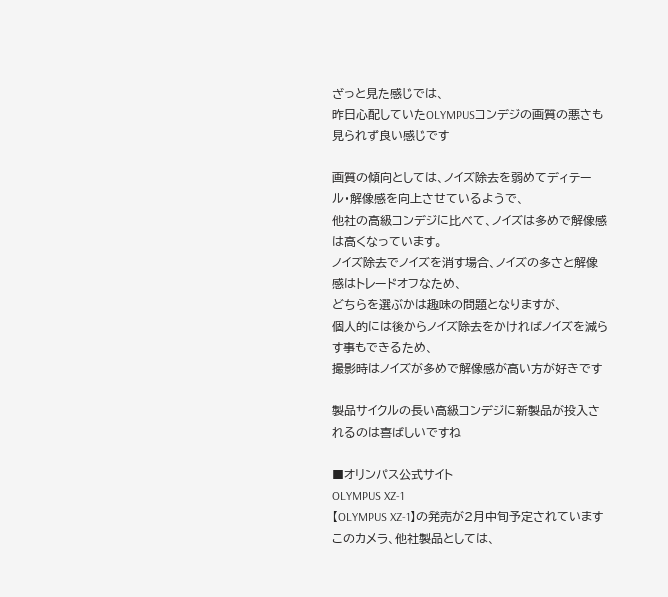ざっと見た感じでは、
昨日心配していたOLYMPUSコンデジの画質の悪さも見られず良い感じです

画質の傾向としては、ノイズ除去を弱めてディテール・解像感を向上させているようで、
他社の高級コンデジに比べて、ノイズは多めで解像感は高くなっています。
ノイズ除去でノイズを消す場合、ノイズの多さと解像感はトレードオフなため、
どちらを選ぶかは趣味の問題となりますが、
個人的には後からノイズ除去をかければノイズを減らす事もできるため、
撮影時はノイズが多めで解像感が高い方が好きです

製品サイクルの長い高級コンデジに新製品が投入されるのは喜ばしいですね

■オリンパス公式サイト
OLYMPUS XZ-1
【OLYMPUS XZ-1】の発売が2月中旬予定されています
このカメラ、他社製品としては、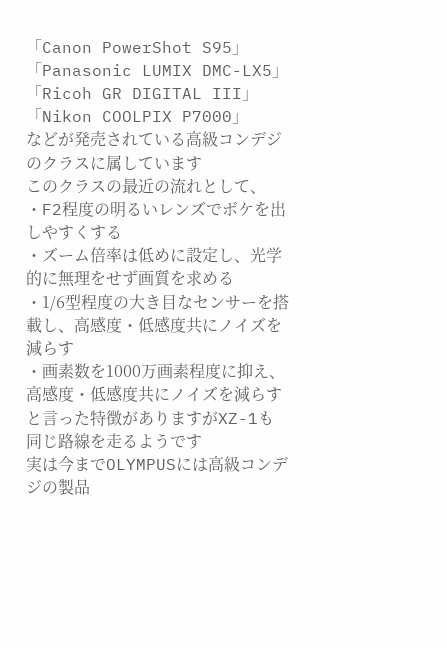「Canon PowerShot S95」
「Panasonic LUMIX DMC-LX5」
「Ricoh GR DIGITAL III」
「Nikon COOLPIX P7000」
などが発売されている高級コンデジのクラスに属しています
このクラスの最近の流れとして、
・F2程度の明るいレンズでボケを出しやすくする
・ズーム倍率は低めに設定し、光学的に無理をせず画質を求める
・1/6型程度の大き目なセンサーを搭載し、高感度・低感度共にノイズを減らす
・画素数を1000万画素程度に抑え、高感度・低感度共にノイズを減らす
と言った特徴がありますがXZ-1も同じ路線を走るようです
実は今までOLYMPUSには高級コンデジの製品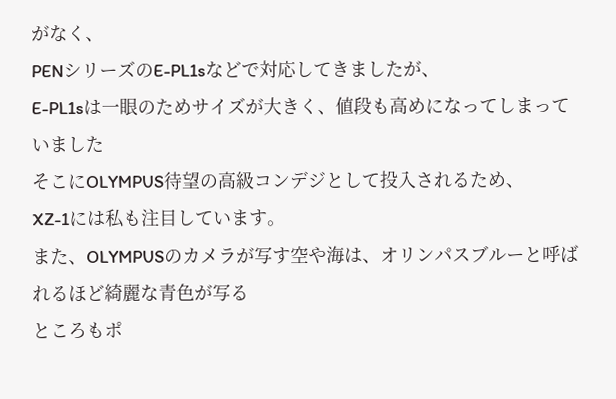がなく、
PENシリーズのE-PL1sなどで対応してきましたが、
E-PL1sは一眼のためサイズが大きく、値段も高めになってしまっていました
そこにOLYMPUS待望の高級コンデジとして投入されるため、
XZ-1には私も注目しています。
また、OLYMPUSのカメラが写す空や海は、オリンパスブルーと呼ばれるほど綺麗な青色が写る
ところもポ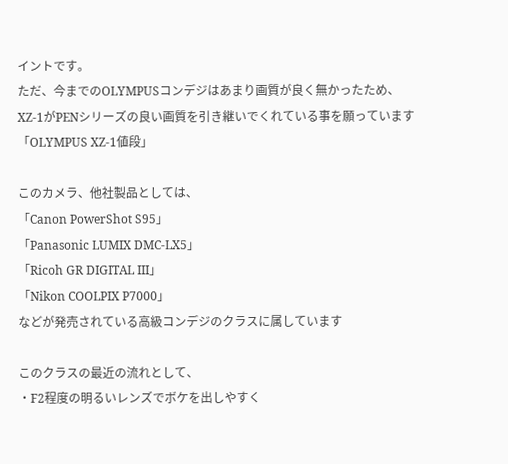イントです。
ただ、今までのOLYMPUSコンデジはあまり画質が良く無かったため、
XZ-1がPENシリーズの良い画質を引き継いでくれている事を願っています
「OLYMPUS XZ-1値段」

このカメラ、他社製品としては、
「Canon PowerShot S95」
「Panasonic LUMIX DMC-LX5」
「Ricoh GR DIGITAL III」
「Nikon COOLPIX P7000」
などが発売されている高級コンデジのクラスに属しています

このクラスの最近の流れとして、
・F2程度の明るいレンズでボケを出しやすく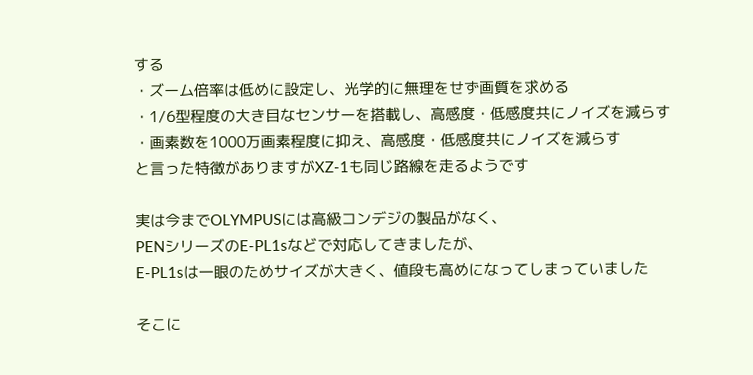する
・ズーム倍率は低めに設定し、光学的に無理をせず画質を求める
・1/6型程度の大き目なセンサーを搭載し、高感度・低感度共にノイズを減らす
・画素数を1000万画素程度に抑え、高感度・低感度共にノイズを減らす
と言った特徴がありますがXZ-1も同じ路線を走るようです

実は今までOLYMPUSには高級コンデジの製品がなく、
PENシリーズのE-PL1sなどで対応してきましたが、
E-PL1sは一眼のためサイズが大きく、値段も高めになってしまっていました

そこに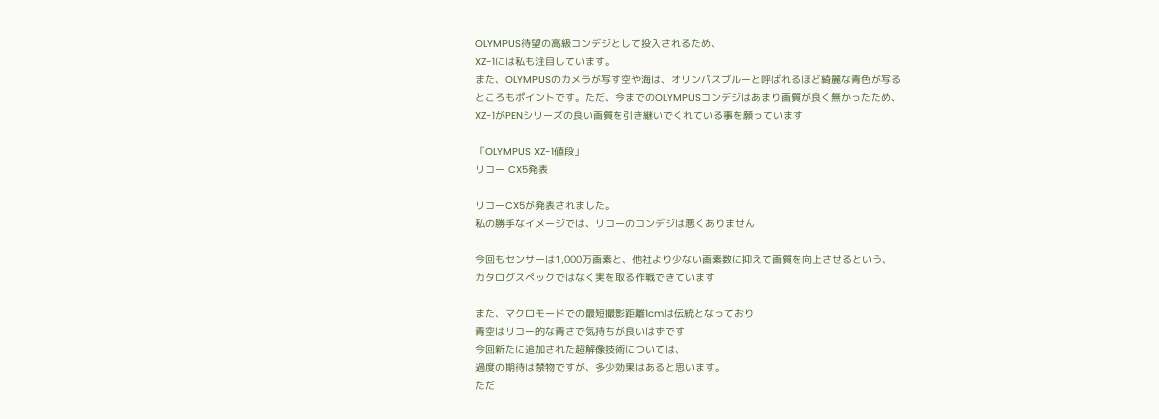OLYMPUS待望の高級コンデジとして投入されるため、
XZ-1には私も注目しています。
また、OLYMPUSのカメラが写す空や海は、オリンパスブルーと呼ばれるほど綺麗な青色が写る
ところもポイントです。ただ、今までのOLYMPUSコンデジはあまり画質が良く無かったため、
XZ-1がPENシリーズの良い画質を引き継いでくれている事を願っています

「OLYMPUS XZ-1値段」
リコー CX5発表

リコーCX5が発表されました。
私の勝手なイメージでは、リコーのコンデジは悪くありません

今回もセンサーは1,000万画素と、他社より少ない画素数に抑えて画質を向上させるという、
カタログスペックではなく実を取る作戦できています

また、マクロモードでの最短撮影距離1cmは伝統となっており
青空はリコー的な青さで気持ちが良いはずです
今回新たに追加された超解像技術については、
過度の期待は禁物ですが、多少効果はあると思います。
ただ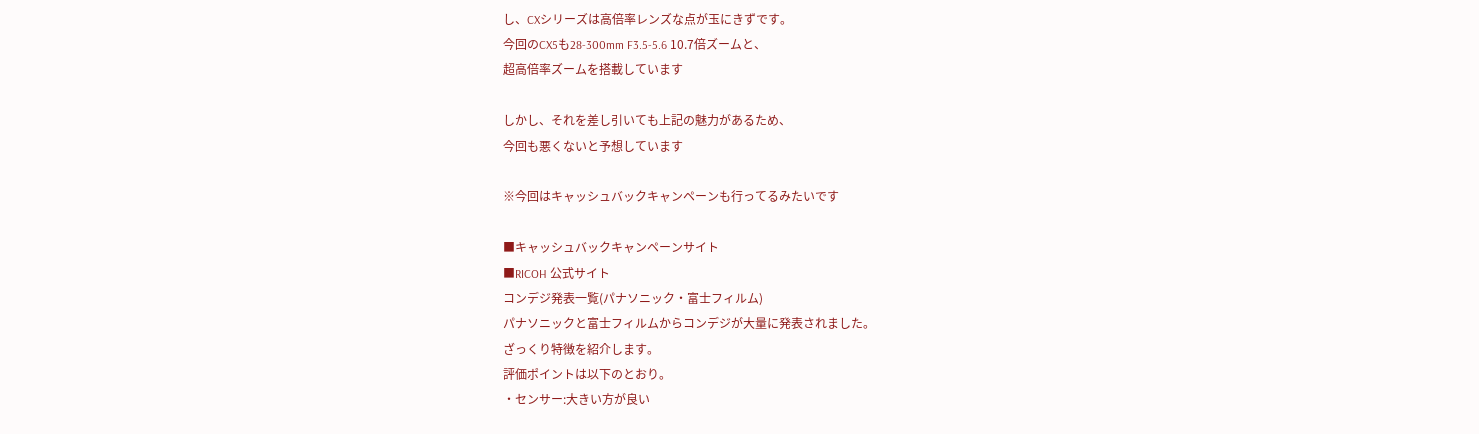し、CXシリーズは高倍率レンズな点が玉にきずです。
今回のCX5も28-300mm F3.5-5.6 10.7倍ズームと、
超高倍率ズームを搭載しています

しかし、それを差し引いても上記の魅力があるため、
今回も悪くないと予想しています

※今回はキャッシュバックキャンペーンも行ってるみたいです

■キャッシュバックキャンペーンサイト
■RICOH 公式サイト
コンデジ発表一覧(パナソニック・富士フィルム)
パナソニックと富士フィルムからコンデジが大量に発表されました。
ざっくり特徴を紹介します。
評価ポイントは以下のとおり。
・センサー:大きい方が良い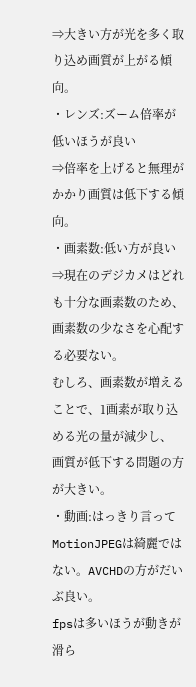⇒大きい方が光を多く取り込め画質が上がる傾向。
・レンズ:ズーム倍率が低いほうが良い
⇒倍率を上げると無理がかかり画質は低下する傾向。
・画素数:低い方が良い
⇒現在のデジカメはどれも十分な画素数のため、画素数の少なさを心配する必要ない。
むしろ、画素数が増えることで、1画素が取り込める光の量が減少し、
画質が低下する問題の方が大きい。
・動画:はっきり言ってMotionJPEGは綺麗ではない。AVCHDの方がだいぶ良い。
fpsは多いほうが動きが滑ら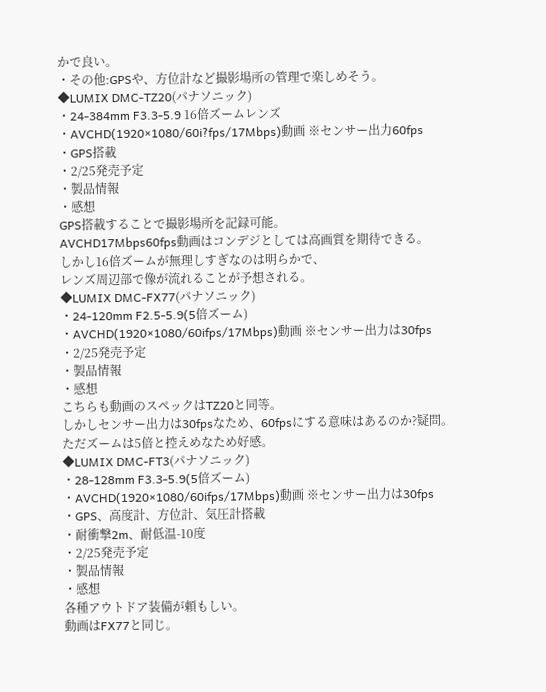かで良い。
・その他:GPSや、方位計など撮影場所の管理で楽しめそう。
◆LUMIX DMC-TZ20(パナソニック)
・24-384mm F3.3-5.9 16倍ズームレンズ
・AVCHD(1920×1080/60i?fps/17Mbps)動画 ※センサー出力60fps
・GPS搭載
・2/25発売予定
・製品情報
・感想
GPS搭載することで撮影場所を記録可能。
AVCHD17Mbps60fps動画はコンデジとしては高画質を期待できる。
しかし16倍ズームが無理しすぎなのは明らかで、
レンズ周辺部で像が流れることが予想される。
◆LUMIX DMC-FX77(パナソニック)
・24-120mm F2.5-5.9(5倍ズーム)
・AVCHD(1920×1080/60ifps/17Mbps)動画 ※センサー出力は30fps
・2/25発売予定
・製品情報
・感想
こちらも動画のスペックはTZ20と同等。
しかしセンサー出力は30fpsなため、60fpsにする意味はあるのか?疑問。
ただズームは5倍と控えめなため好感。
◆LUMIX DMC-FT3(パナソニック)
・28-128mm F3.3-5.9(5倍ズーム)
・AVCHD(1920×1080/60ifps/17Mbps)動画 ※センサー出力は30fps
・GPS、高度計、方位計、気圧計搭載
・耐衝撃2m、耐低温-10度
・2/25発売予定
・製品情報
・感想
各種アウトドア装備が頼もしい。
動画はFX77と同じ。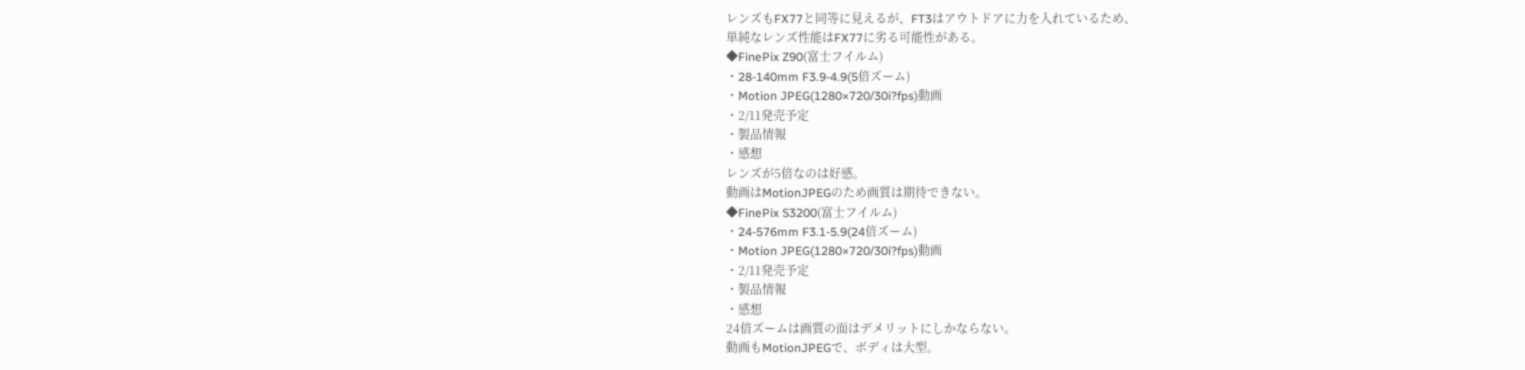レンズもFX77と同等に見えるが、FT3はアウトドアに力を入れているため、
単純なレンズ性能はFX77に劣る可能性がある。
◆FinePix Z90(富士フイルム)
・28-140mm F3.9-4.9(5倍ズーム)
・Motion JPEG(1280×720/30i?fps)動画
・2/11発売予定
・製品情報
・感想
レンズが5倍なのは好感。
動画はMotionJPEGのため画質は期待できない。
◆FinePix S3200(富士フイルム)
・24-576mm F3.1-5.9(24倍ズーム)
・Motion JPEG(1280×720/30i?fps)動画
・2/11発売予定
・製品情報
・感想
24倍ズームは画質の面はデメリットにしかならない。
動画もMotionJPEGで、ボディは大型。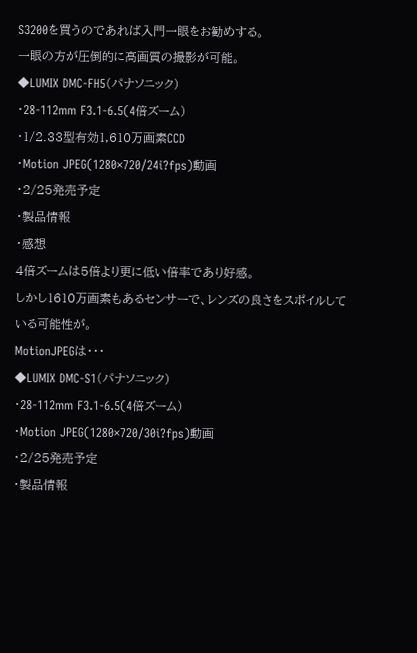S3200を買うのであれば入門一眼をお勧めする。
一眼の方が圧倒的に高画質の撮影が可能。
◆LUMIX DMC-FH5(パナソニック)
・28-112mm F3.1-6.5(4倍ズーム)
・1/2.33型有効1,610万画素CCD
・Motion JPEG(1280×720/24i?fps)動画
・2/25発売予定
・製品情報
・感想
4倍ズームは5倍より更に低い倍率であり好感。
しかし1610万画素もあるセンサーで、レンズの良さをスポイルしている可能性が。
MotionJPEGは・・・
◆LUMIX DMC-S1(パナソニック)
・28-112mm F3.1-6.5(4倍ズーム)
・Motion JPEG(1280×720/30i?fps)動画
・2/25発売予定
・製品情報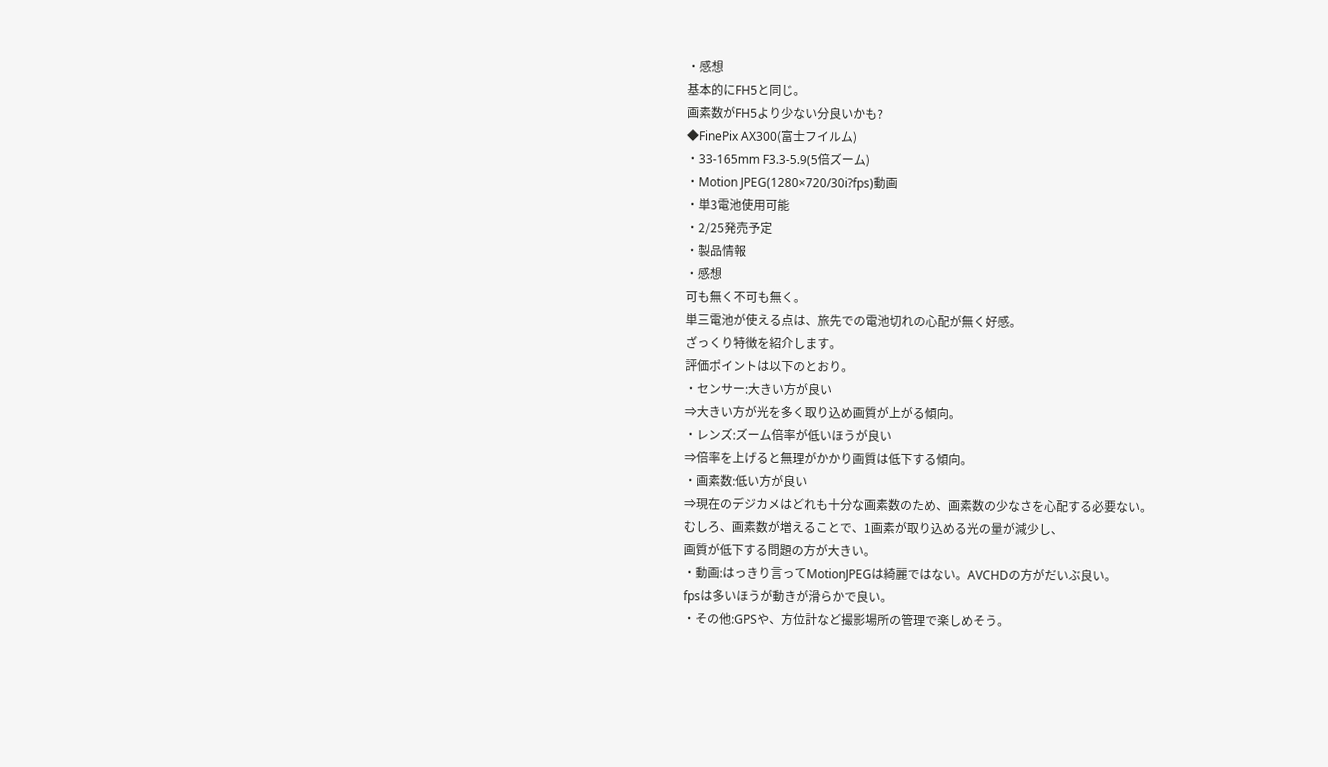・感想
基本的にFH5と同じ。
画素数がFH5より少ない分良いかも?
◆FinePix AX300(富士フイルム)
・33-165mm F3.3-5.9(5倍ズーム)
・Motion JPEG(1280×720/30i?fps)動画
・単3電池使用可能
・2/25発売予定
・製品情報
・感想
可も無く不可も無く。
単三電池が使える点は、旅先での電池切れの心配が無く好感。
ざっくり特徴を紹介します。
評価ポイントは以下のとおり。
・センサー:大きい方が良い
⇒大きい方が光を多く取り込め画質が上がる傾向。
・レンズ:ズーム倍率が低いほうが良い
⇒倍率を上げると無理がかかり画質は低下する傾向。
・画素数:低い方が良い
⇒現在のデジカメはどれも十分な画素数のため、画素数の少なさを心配する必要ない。
むしろ、画素数が増えることで、1画素が取り込める光の量が減少し、
画質が低下する問題の方が大きい。
・動画:はっきり言ってMotionJPEGは綺麗ではない。AVCHDの方がだいぶ良い。
fpsは多いほうが動きが滑らかで良い。
・その他:GPSや、方位計など撮影場所の管理で楽しめそう。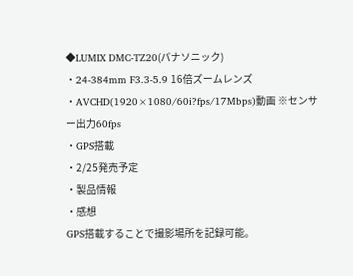◆LUMIX DMC-TZ20(パナソニック)
・24-384mm F3.3-5.9 16倍ズームレンズ
・AVCHD(1920×1080/60i?fps/17Mbps)動画 ※センサー出力60fps
・GPS搭載
・2/25発売予定
・製品情報
・感想
GPS搭載することで撮影場所を記録可能。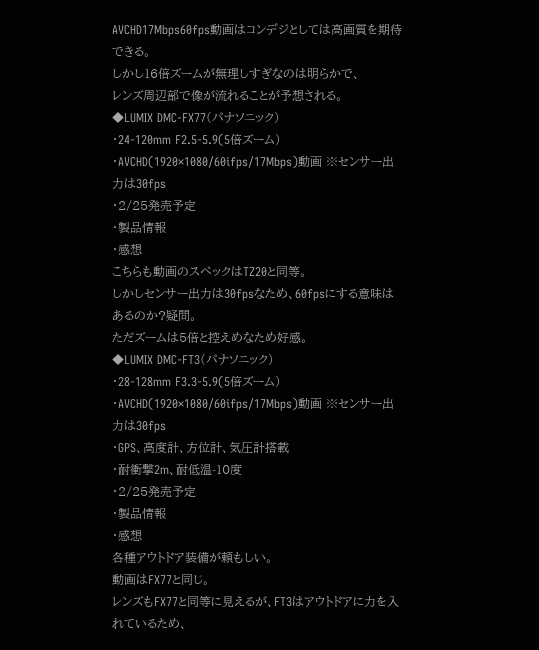AVCHD17Mbps60fps動画はコンデジとしては高画質を期待できる。
しかし16倍ズームが無理しすぎなのは明らかで、
レンズ周辺部で像が流れることが予想される。
◆LUMIX DMC-FX77(パナソニック)
・24-120mm F2.5-5.9(5倍ズーム)
・AVCHD(1920×1080/60ifps/17Mbps)動画 ※センサー出力は30fps
・2/25発売予定
・製品情報
・感想
こちらも動画のスペックはTZ20と同等。
しかしセンサー出力は30fpsなため、60fpsにする意味はあるのか?疑問。
ただズームは5倍と控えめなため好感。
◆LUMIX DMC-FT3(パナソニック)
・28-128mm F3.3-5.9(5倍ズーム)
・AVCHD(1920×1080/60ifps/17Mbps)動画 ※センサー出力は30fps
・GPS、高度計、方位計、気圧計搭載
・耐衝撃2m、耐低温-10度
・2/25発売予定
・製品情報
・感想
各種アウトドア装備が頼もしい。
動画はFX77と同じ。
レンズもFX77と同等に見えるが、FT3はアウトドアに力を入れているため、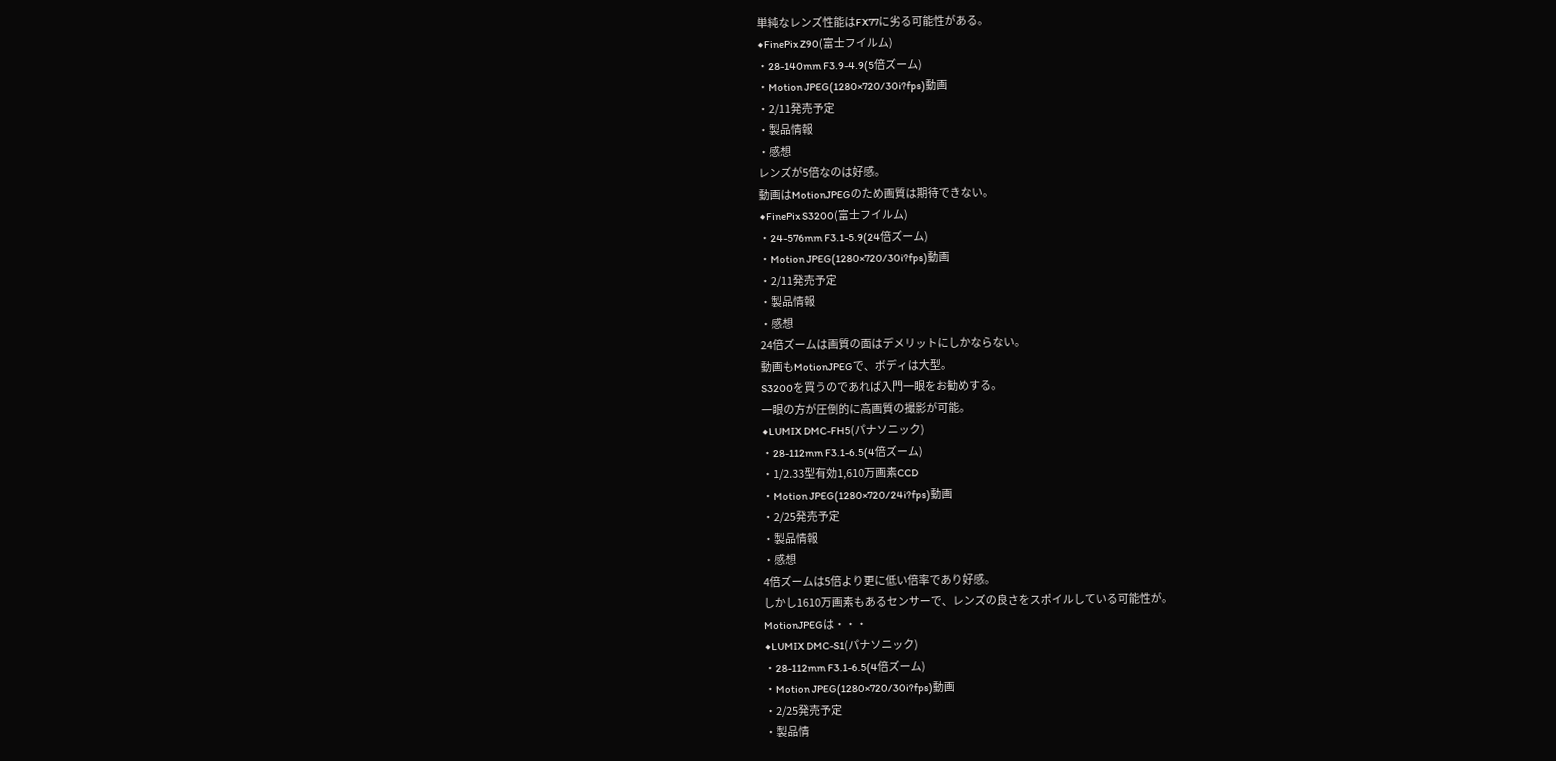単純なレンズ性能はFX77に劣る可能性がある。
◆FinePix Z90(富士フイルム)
・28-140mm F3.9-4.9(5倍ズーム)
・Motion JPEG(1280×720/30i?fps)動画
・2/11発売予定
・製品情報
・感想
レンズが5倍なのは好感。
動画はMotionJPEGのため画質は期待できない。
◆FinePix S3200(富士フイルム)
・24-576mm F3.1-5.9(24倍ズーム)
・Motion JPEG(1280×720/30i?fps)動画
・2/11発売予定
・製品情報
・感想
24倍ズームは画質の面はデメリットにしかならない。
動画もMotionJPEGで、ボディは大型。
S3200を買うのであれば入門一眼をお勧めする。
一眼の方が圧倒的に高画質の撮影が可能。
◆LUMIX DMC-FH5(パナソニック)
・28-112mm F3.1-6.5(4倍ズーム)
・1/2.33型有効1,610万画素CCD
・Motion JPEG(1280×720/24i?fps)動画
・2/25発売予定
・製品情報
・感想
4倍ズームは5倍より更に低い倍率であり好感。
しかし1610万画素もあるセンサーで、レンズの良さをスポイルしている可能性が。
MotionJPEGは・・・
◆LUMIX DMC-S1(パナソニック)
・28-112mm F3.1-6.5(4倍ズーム)
・Motion JPEG(1280×720/30i?fps)動画
・2/25発売予定
・製品情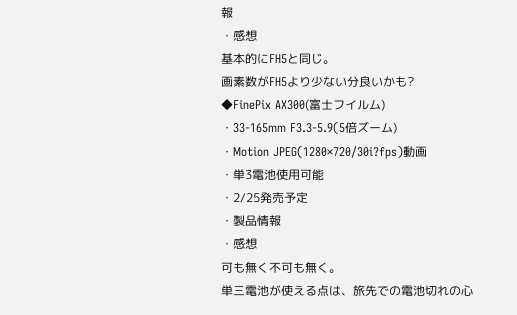報
・感想
基本的にFH5と同じ。
画素数がFH5より少ない分良いかも?
◆FinePix AX300(富士フイルム)
・33-165mm F3.3-5.9(5倍ズーム)
・Motion JPEG(1280×720/30i?fps)動画
・単3電池使用可能
・2/25発売予定
・製品情報
・感想
可も無く不可も無く。
単三電池が使える点は、旅先での電池切れの心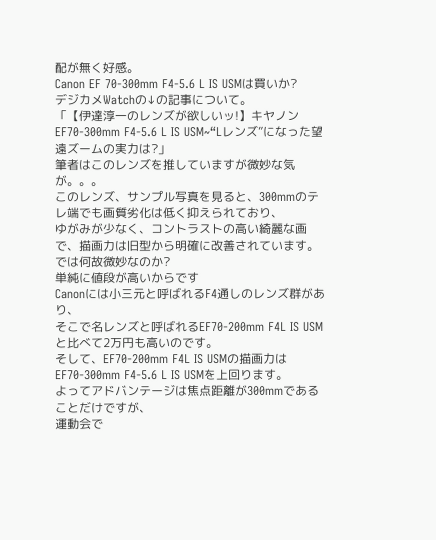配が無く好感。
Canon EF 70-300mm F4-5.6 L IS USMは買いか?
デジカメWatchの↓の記事について。
「【伊達淳一のレンズが欲しいッ!】キヤノンEF70-300mm F4-5.6 L IS USM~“Lレンズ”になった望遠ズームの実力は?」
筆者はこのレンズを推していますが微妙な気が。。。
このレンズ、サンプル写真を見ると、300mmのテレ端でも画質劣化は低く抑えられており、
ゆがみが少なく、コントラストの高い綺麗な画で、描画力は旧型から明確に改善されています。
では何故微妙なのか?
単純に値段が高いからです
Canonには小三元と呼ばれるF4通しのレンズ群があり、
そこで名レンズと呼ばれるEF70-200mm F4L IS USMと比べて2万円も高いのです。
そして、EF70-200mm F4L IS USMの描画力はEF70-300mm F4-5.6 L IS USMを上回ります。
よってアドバンテージは焦点距離が300mmであることだけですが、
運動会で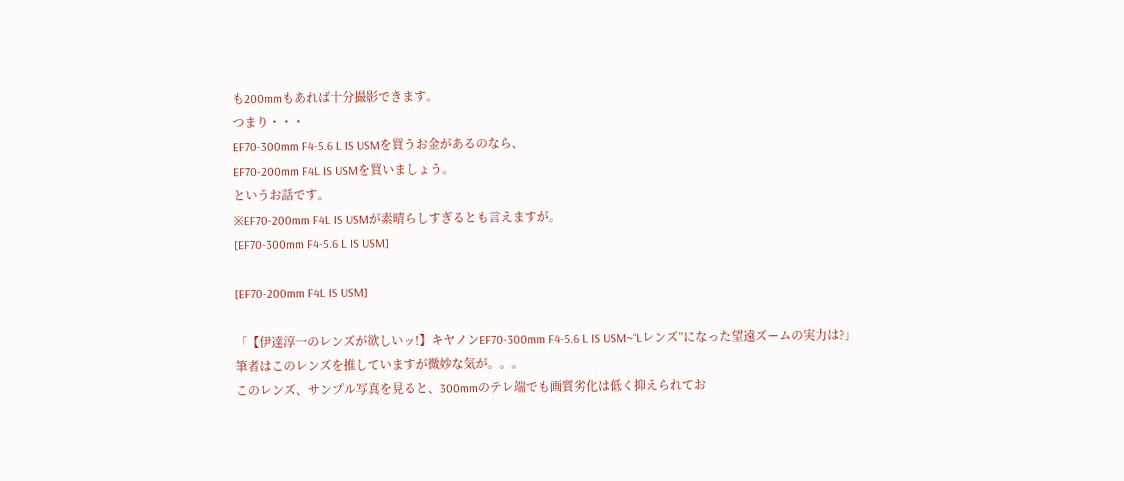も200mmもあれば十分撮影できます。
つまり・・・
EF70-300mm F4-5.6 L IS USMを買うお金があるのなら、
EF70-200mm F4L IS USMを買いましょう。
というお話です。
※EF70-200mm F4L IS USMが素晴らしすぎるとも言えますが。
[EF70-300mm F4-5.6 L IS USM]

[EF70-200mm F4L IS USM]

「【伊達淳一のレンズが欲しいッ!】キヤノンEF70-300mm F4-5.6 L IS USM~“Lレンズ”になった望遠ズームの実力は?」
筆者はこのレンズを推していますが微妙な気が。。。
このレンズ、サンプル写真を見ると、300mmのテレ端でも画質劣化は低く抑えられてお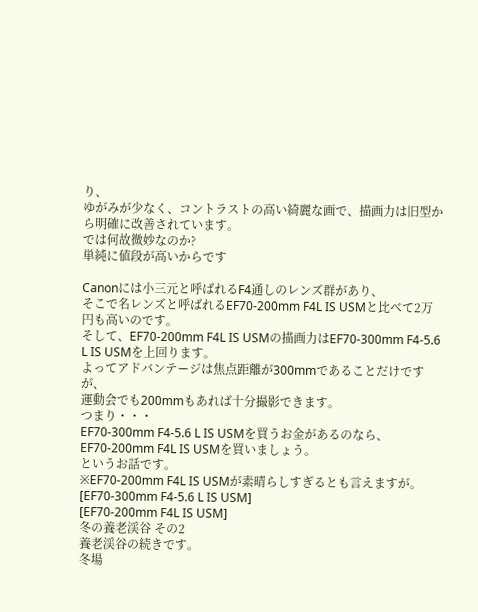り、
ゆがみが少なく、コントラストの高い綺麗な画で、描画力は旧型から明確に改善されています。
では何故微妙なのか?
単純に値段が高いからです

Canonには小三元と呼ばれるF4通しのレンズ群があり、
そこで名レンズと呼ばれるEF70-200mm F4L IS USMと比べて2万円も高いのです。
そして、EF70-200mm F4L IS USMの描画力はEF70-300mm F4-5.6 L IS USMを上回ります。
よってアドバンテージは焦点距離が300mmであることだけですが、
運動会でも200mmもあれば十分撮影できます。
つまり・・・
EF70-300mm F4-5.6 L IS USMを買うお金があるのなら、
EF70-200mm F4L IS USMを買いましょう。
というお話です。
※EF70-200mm F4L IS USMが素晴らしすぎるとも言えますが。
[EF70-300mm F4-5.6 L IS USM]
[EF70-200mm F4L IS USM]
冬の養老渓谷 その2
養老渓谷の続きです。
冬場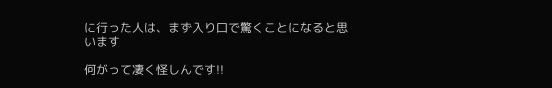に行った人は、まず入り口で驚くことになると思います

何がって凄く怪しんです!!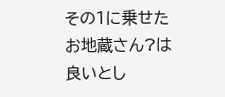その1に乗せたお地蔵さん?は良いとし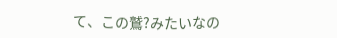て、この鷲?みたいなの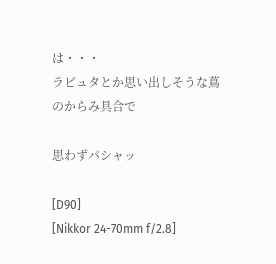は・・・
ラピュタとか思い出しそうな蔦のからみ具合で

思わずパシャッ

[D90]
[Nikkor 24-70mm f/2.8]